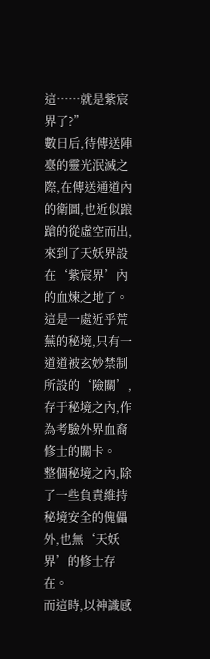這……就是紫宸界了?”
數日后,待傳送陣臺的靈光泯滅之際,在傳送通道內的衛圖,也近似踉蹌的從虛空而出,來到了天妖界設在‘紫宸界’內的血煉之地了。
這是一處近乎荒蕪的秘境,只有一道道被玄妙禁制所設的‘險關’,存于秘境之內,作為考驗外界血裔修士的關卡。
整個秘境之內,除了一些負責維持秘境安全的傀儡外,也無‘天妖界’的修士存在。
而這時,以神識感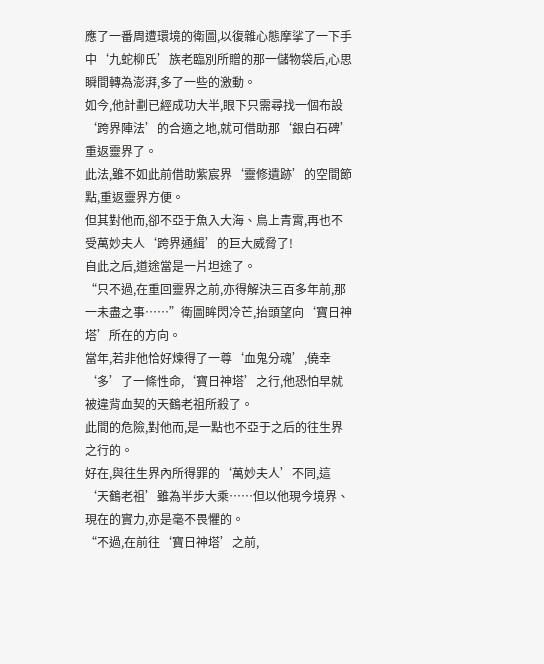應了一番周遭環境的衛圖,以復雜心態摩挲了一下手中‘九蛇柳氏’族老臨別所贈的那一儲物袋后,心思瞬間轉為澎湃,多了一些的激動。
如今,他計劃已經成功大半,眼下只需尋找一個布設‘跨界陣法’的合適之地,就可借助那‘銀白石碑’重返靈界了。
此法,雖不如此前借助紫宸界‘靈修遺跡’的空間節點,重返靈界方便。
但其對他而,卻不亞于魚入大海、鳥上青霄,再也不受萬妙夫人‘跨界通緝’的巨大威脅了!
自此之后,道途當是一片坦途了。
“只不過,在重回靈界之前,亦得解決三百多年前,那一未盡之事……”衛圖眸閃冷芒,抬頭望向‘寶日神塔’所在的方向。
當年,若非他恰好煉得了一尊‘血鬼分魂’,僥幸‘多’了一條性命,‘寶日神塔’之行,他恐怕早就被違背血契的天鶴老祖所殺了。
此間的危險,對他而,是一點也不亞于之后的往生界之行的。
好在,與往生界內所得罪的‘萬妙夫人’不同,這‘天鶴老祖’雖為半步大乘……但以他現今境界、現在的實力,亦是毫不畏懼的。
“不過,在前往‘寶日神塔’之前,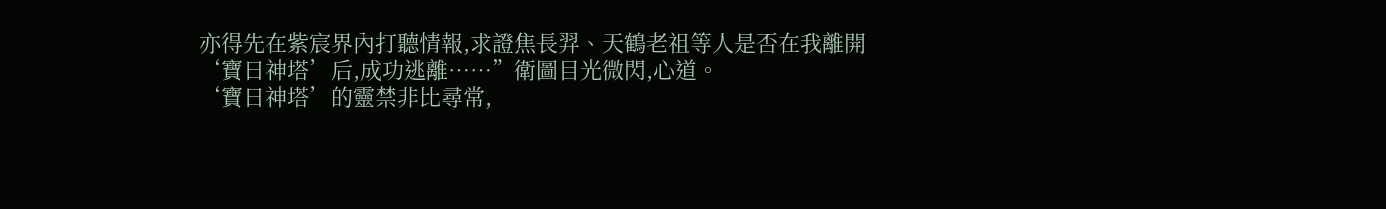亦得先在紫宸界內打聽情報,求證焦長羿、天鶴老祖等人是否在我離開‘寶日神塔’后,成功逃離……”衛圖目光微閃,心道。
‘寶日神塔’的靈禁非比尋常,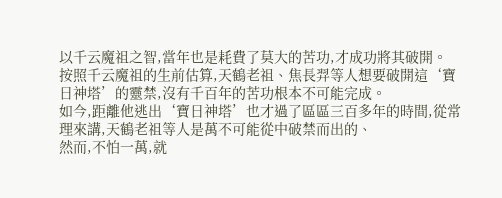以千云魔祖之智,當年也是耗費了莫大的苦功,才成功將其破開。
按照千云魔祖的生前估算,天鶴老祖、焦長羿等人想要破開這‘寶日神塔’的靈禁,沒有千百年的苦功根本不可能完成。
如今,距離他逃出‘寶日神塔’也才過了區區三百多年的時間,從常理來講,天鶴老祖等人是萬不可能從中破禁而出的、
然而,不怕一萬,就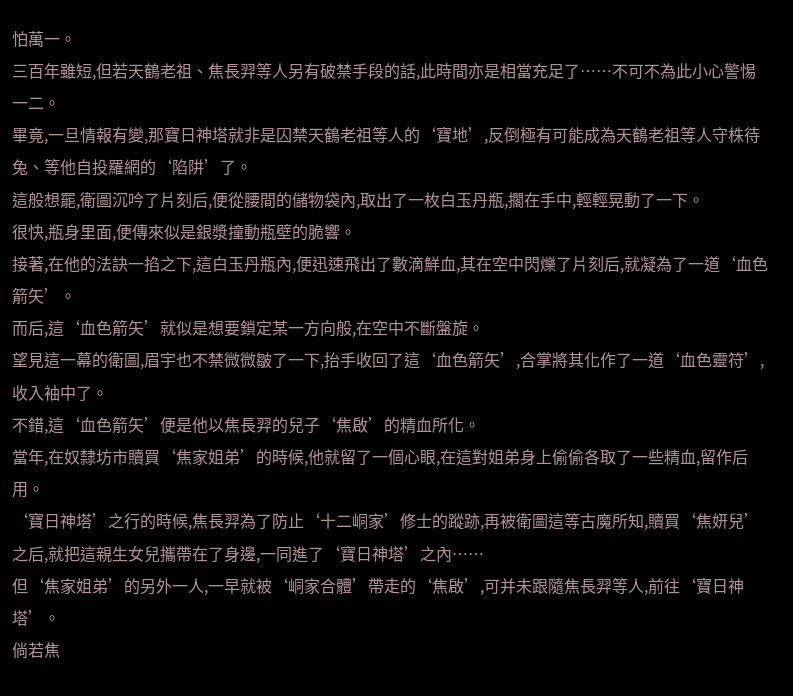怕萬一。
三百年雖短,但若天鶴老祖、焦長羿等人另有破禁手段的話,此時間亦是相當充足了……不可不為此小心警惕一二。
畢竟,一旦情報有變,那寶日神塔就非是囚禁天鶴老祖等人的‘寶地’,反倒極有可能成為天鶴老祖等人守株待兔、等他自投羅網的‘陷阱’了。
這般想罷,衛圖沉吟了片刻后,便從腰間的儲物袋內,取出了一枚白玉丹瓶,擱在手中,輕輕晃動了一下。
很快,瓶身里面,便傳來似是銀漿撞動瓶壁的脆響。
接著,在他的法訣一掐之下,這白玉丹瓶內,便迅速飛出了數滴鮮血,其在空中閃爍了片刻后,就凝為了一道‘血色箭矢’。
而后,這‘血色箭矢’就似是想要鎖定某一方向般,在空中不斷盤旋。
望見這一幕的衛圖,眉宇也不禁微微皺了一下,抬手收回了這‘血色箭矢’,合掌將其化作了一道‘血色靈符’,收入袖中了。
不錯,這‘血色箭矢’便是他以焦長羿的兒子‘焦啟’的精血所化。
當年,在奴隸坊市贖買‘焦家姐弟’的時候,他就留了一個心眼,在這對姐弟身上偷偷各取了一些精血,留作后用。
‘寶日神塔’之行的時候,焦長羿為了防止‘十二峒家’修士的蹤跡,再被衛圖這等古魔所知,贖買‘焦妍兒’之后,就把這親生女兒攜帶在了身邊,一同進了‘寶日神塔’之內……
但‘焦家姐弟’的另外一人,一早就被‘峒家合體’帶走的‘焦啟’,可并未跟隨焦長羿等人,前往‘寶日神塔’。
倘若焦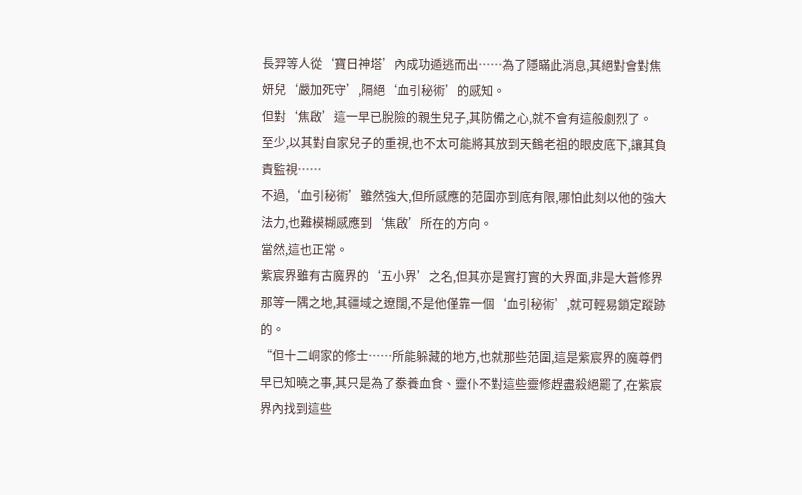長羿等人從‘寶日神塔’內成功遁逃而出……為了隱瞞此消息,其絕對會對焦妍兒‘嚴加死守’,隔絕‘血引秘術’的感知。
但對‘焦啟’這一早已脫險的親生兒子,其防備之心,就不會有這般劇烈了。
至少,以其對自家兒子的重視,也不太可能將其放到天鶴老祖的眼皮底下,讓其負責監視……
不過,‘血引秘術’雖然強大,但所感應的范圍亦到底有限,哪怕此刻以他的強大法力,也難模糊感應到‘焦啟’所在的方向。
當然,這也正常。
紫宸界雖有古魔界的‘五小界’之名,但其亦是實打實的大界面,非是大蒼修界那等一隅之地,其疆域之遼闊,不是他僅靠一個‘血引秘術’,就可輕易鎖定蹤跡的。
“但十二峒家的修士……所能躲藏的地方,也就那些范圍,這是紫宸界的魔尊們早已知曉之事,其只是為了豢養血食、靈仆不對這些靈修趕盡殺絕罷了,在紫宸界內找到這些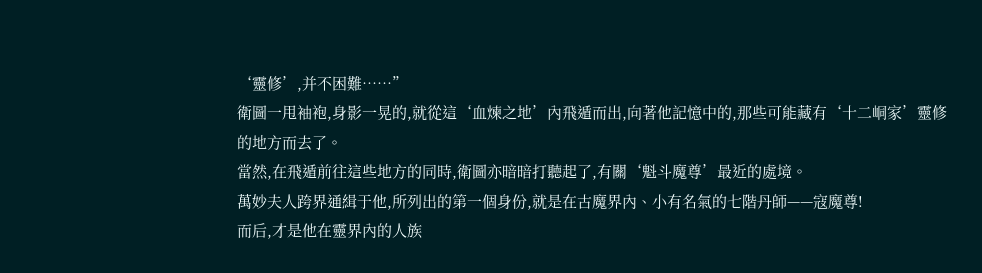‘靈修’,并不困難……”
衛圖一甩袖袍,身影一晃的,就從這‘血煉之地’內飛遁而出,向著他記憶中的,那些可能藏有‘十二峒家’靈修的地方而去了。
當然,在飛遁前往這些地方的同時,衛圖亦暗暗打聽起了,有關‘魁斗魔尊’最近的處境。
萬妙夫人跨界通緝于他,所列出的第一個身份,就是在古魔界內、小有名氣的七階丹師——寇魔尊!
而后,才是他在靈界內的人族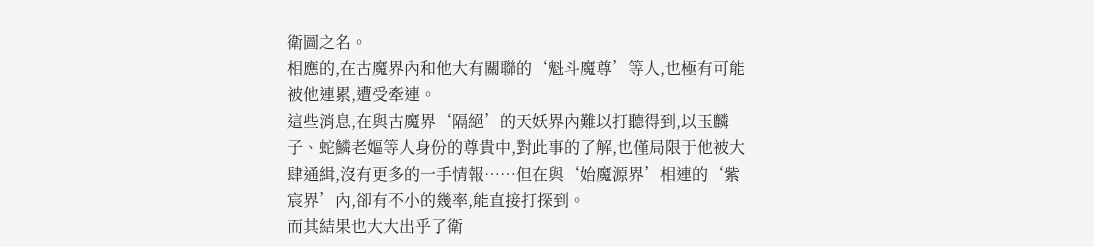衛圖之名。
相應的,在古魔界內和他大有關聯的‘魁斗魔尊’等人,也極有可能被他連累,遭受牽連。
這些消息,在與古魔界‘隔絕’的天妖界內難以打聽得到,以玉麟子、蛇鱗老嫗等人身份的尊貴中,對此事的了解,也僅局限于他被大肆通緝,沒有更多的一手情報……但在與‘始魔源界’相連的‘紫宸界’內,卻有不小的幾率,能直接打探到。
而其結果也大大出乎了衛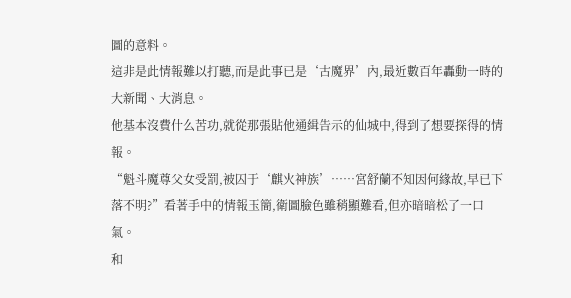圖的意料。
這非是此情報難以打聽,而是此事已是‘古魔界’內,最近數百年轟動一時的大新聞、大消息。
他基本沒費什么苦功,就從那張貼他通緝告示的仙城中,得到了想要探得的情報。
“魁斗魔尊父女受罰,被囚于‘麒火神族’……宮舒蘭不知因何緣故,早已下落不明?”看著手中的情報玉簡,衛圖臉色雖稍顯難看,但亦暗暗松了一口氣。
和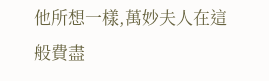他所想一樣,萬妙夫人在這般費盡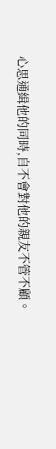心思通緝他的同時,自不會對他的親友不管不顧。